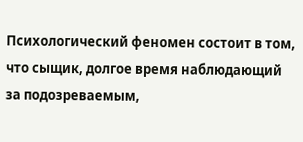Психологический феномен состоит в том, что сыщик, долгое время наблюдающий за подозреваемым,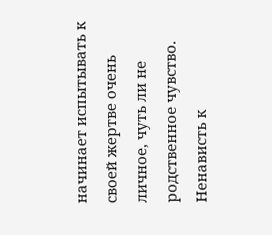начинает испытывать к своей жертве очень личное, чуть ли не родственное чувство. Ненависть к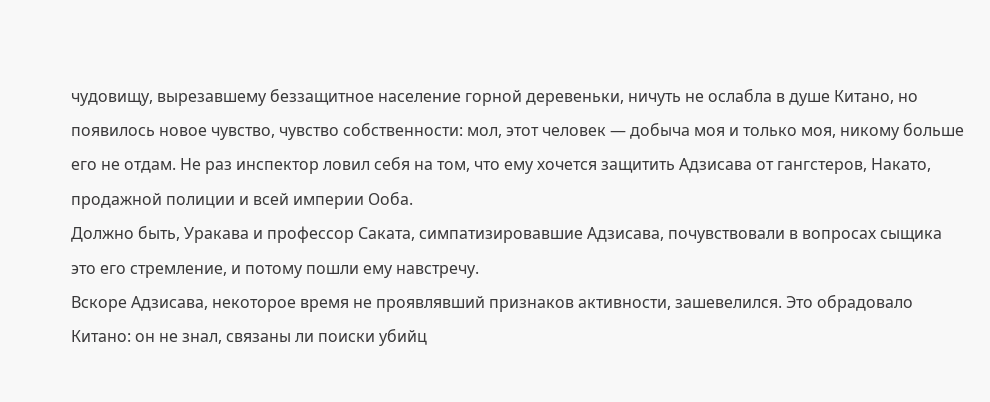чудовищу, вырезавшему беззащитное население горной деревеньки, ничуть не ослабла в душе Китано, но появилось новое чувство, чувство собственности: мол, этот человек — добыча моя и только моя, никому больше его не отдам. Не раз инспектор ловил себя на том, что ему хочется защитить Адзисава от гангстеров, Накато, продажной полиции и всей империи Ооба.
Должно быть, Уракава и профессор Саката, симпатизировавшие Адзисава, почувствовали в вопросах сыщика это его стремление, и потому пошли ему навстречу.
Вскоре Адзисава, некоторое время не проявлявший признаков активности, зашевелился. Это обрадовало Китано: он не знал, связаны ли поиски убийц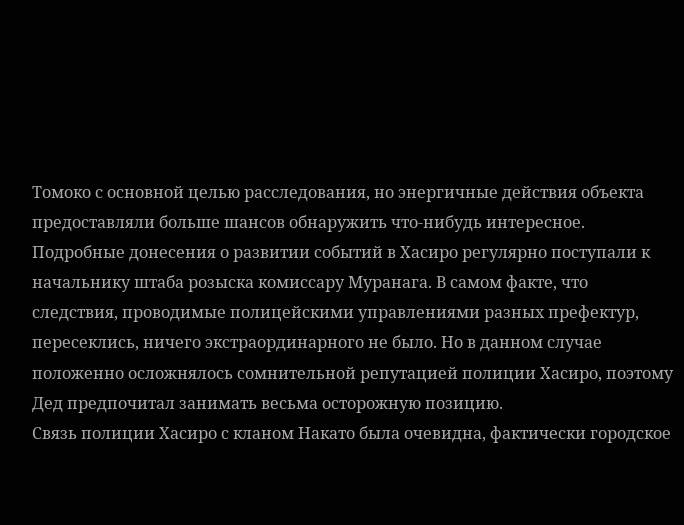Томоко с основной целью расследования, но энергичные действия объекта предоставляли больше шансов обнаружить что-нибудь интересное.
Подробные донесения о развитии событий в Хасиро регулярно поступали к начальнику штаба розыска комиссару Муранага. В самом факте, что следствия, проводимые полицейскими управлениями разных префектур, пересеклись, ничего экстраординарного не было. Но в данном случае положенно осложнялось сомнительной репутацией полиции Хасиро, поэтому Дед предпочитал занимать весьма осторожную позицию.
Связь полиции Хасиро с кланом Накато была очевидна, фактически городское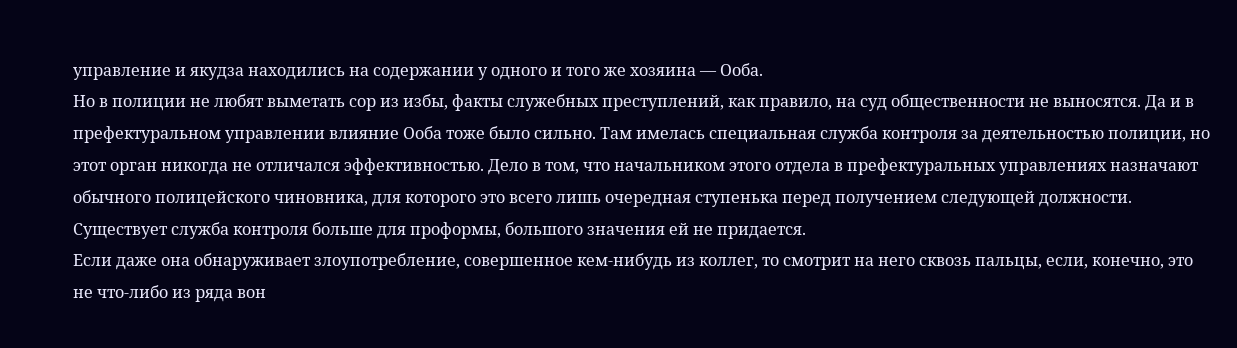управление и якудза находились на содержании у одного и того же хозяина — Ооба.
Но в полиции не любят выметать сор из избы, факты служебных преступлений, как правило, на суд общественности не выносятся. Да и в префектуральном управлении влияние Ооба тоже было сильно. Там имелась специальная служба контроля за деятельностью полиции, но этот орган никогда не отличался эффективностью. Дело в том, что начальником этого отдела в префектуральных управлениях назначают обычного полицейского чиновника, для которого это всего лишь очередная ступенька перед получением следующей должности. Существует служба контроля больше для проформы, большого значения ей не придается.
Если даже она обнаруживает злоупотребление, совершенное кем-нибудь из коллег, то смотрит на него сквозь пальцы, если, конечно, это не что-либо из ряда вон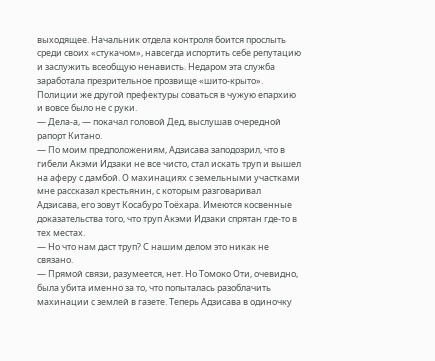выходящее. Начальник отдела контроля боится прослыть среди своих «стукачом», навсегда испортить себе репутацию и заслужить всеобщую ненависть. Недаром эта служба заработала презрительное прозвище «шито-крыто».
Полиции же другой префектуры соваться в чужую епархию и вовсе было не с руки.
— Дела-а, — покачал головой Дед, выслушав очередной рапорт Китано.
— По моим предположениям, Адзисава заподозрил, что в гибели Акэми Идзаки не все чисто, стал искать труп и вышел на аферу с дамбой. О махинациях с земельными участками мне рассказал крестьянин, с которым разговаривал Адзисава, его зовут Косабуро Тоёхара. Имеются косвенные доказательства того, что труп Акэми Идзаки спрятан где-то в тех местах.
— Но что нам даст труп? С нашим делом это никак не связано.
— Прямой связи, разумеется, нет. Но Томоко Оти, очевидно, была убита именно за то, что попыталась разоблачить махинации с землей в газете. Теперь Адзисава в одиночку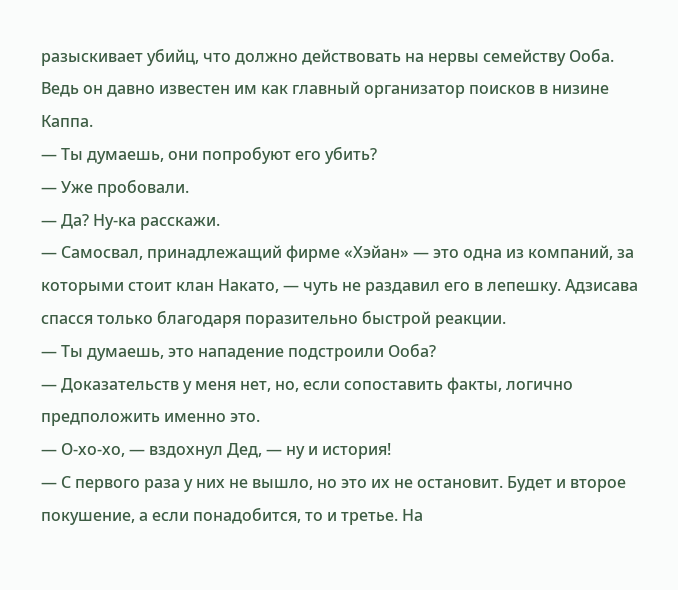разыскивает убийц, что должно действовать на нервы семейству Ооба. Ведь он давно известен им как главный организатор поисков в низине Каппа.
— Ты думаешь, они попробуют его убить?
— Уже пробовали.
— Да? Ну-ка расскажи.
— Самосвал, принадлежащий фирме «Хэйан» — это одна из компаний, за которыми стоит клан Накато, — чуть не раздавил его в лепешку. Адзисава спасся только благодаря поразительно быстрой реакции.
— Ты думаешь, это нападение подстроили Ооба?
— Доказательств у меня нет, но, если сопоставить факты, логично предположить именно это.
— О-хо-хо, — вздохнул Дед, — ну и история!
— С первого раза у них не вышло, но это их не остановит. Будет и второе покушение, а если понадобится, то и третье. На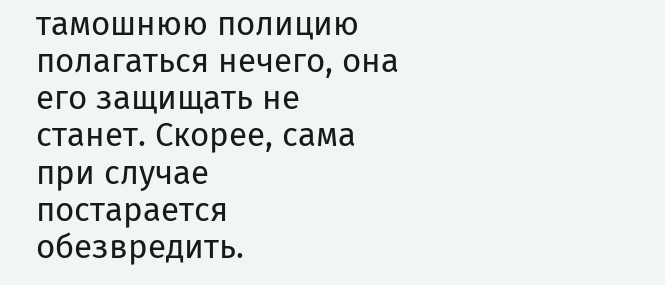тамошнюю полицию полагаться нечего, она его защищать не станет. Скорее, сама при случае постарается обезвредить.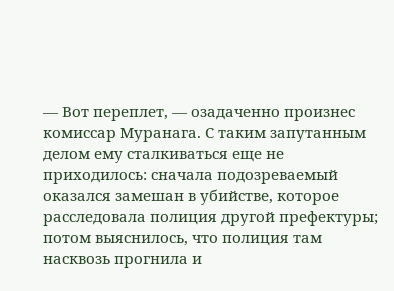— Вот переплет, — озадаченно произнес комиссар Муранага. С таким запутанным делом ему сталкиваться еще не приходилось: сначала подозреваемый оказался замешан в убийстве, которое расследовала полиция другой префектуры; потом выяснилось, что полиция там насквозь прогнила и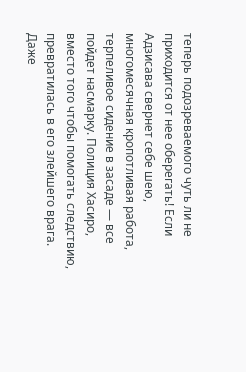теперь подозреваемого чуть ли не приходится от нее оберегать! Если Адзисава свернет себе шею, многомесячная кропотливая работа, терпеливое сидение в засаде — все пойдет насмарку. Полиция Хасиро, вместо того чтобы помогать следствию, превратилась в его злейшего врага. Даже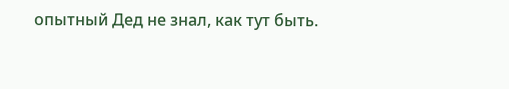опытный Дед не знал, как тут быть.